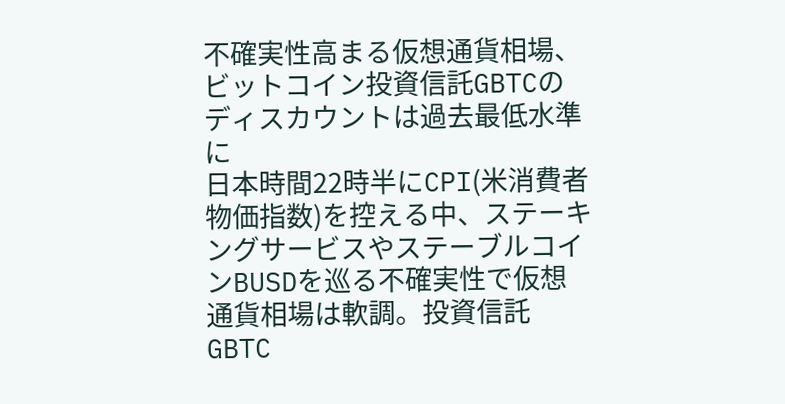不確実性高まる仮想通貨相場、ビットコイン投資信託GBTCのディスカウントは過去最低水準に
日本時間22時半にCPI(米消費者物価指数)を控える中、ステーキングサービスやステーブルコインBUSDを巡る不確実性で仮想通貨相場は軟調。投資信託GBTC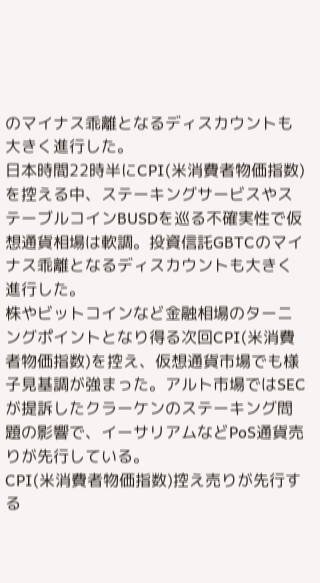のマイナス乖離となるディスカウントも大きく進行した。
日本時間22時半にCPI(米消費者物価指数)を控える中、ステーキングサービスやステーブルコインBUSDを巡る不確実性で仮想通貨相場は軟調。投資信託GBTCのマイナス乖離となるディスカウントも大きく進行した。
株やビットコインなど金融相場のターニングポイントとなり得る次回CPI(米消費者物価指数)を控え、仮想通貨市場でも様子見基調が強まった。アルト市場ではSECが提訴したクラーケンのステーキング問題の影響で、イーサリアムなどPoS通貨売りが先行している。
CPI(米消費者物価指数)控え売りが先行する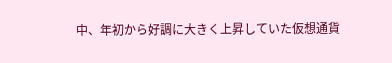中、年初から好調に大きく上昇していた仮想通貨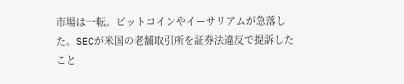市場は一転。ビットコインやイーサリアムが急落した。SECが米国の老舗取引所を証券法違反で提訴したこと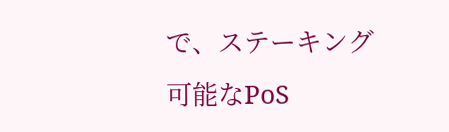で、ステーキング可能なPoS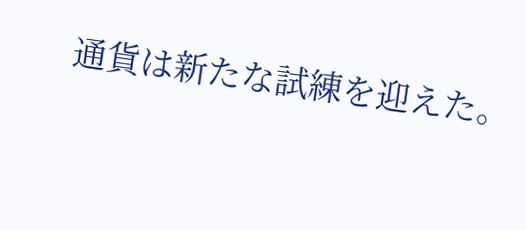通貨は新たな試練を迎えた。